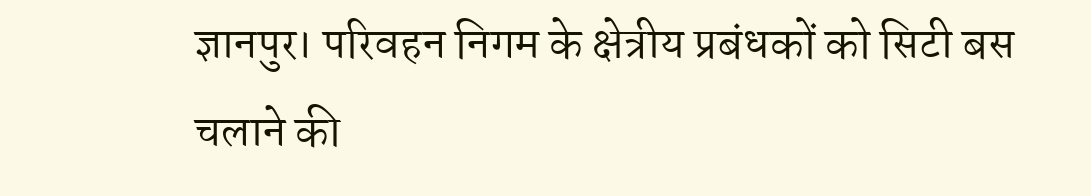ज्ञानपुर। परिवहन निगम के क्षेत्रीय प्रबंधकों को सिटी बस चलाने की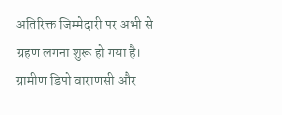अतिरिक्त जिम्मेदारी पर अभी से ग्रहण लगना शुरू हो गया है। ग्रामीण डिपो वाराणसी और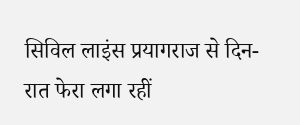सिविल लाइंस प्रयागराज से दिन-रात फेरा लगा रहीं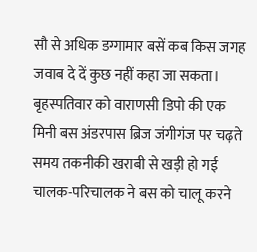सौ से अधिक डग्गामार बसें कब किस जगह जवाब दे दें कुछ नहीं कहा जा सकता। बृहस्पतिवार को वाराणसी डिपो की एक मिनी बस अंडरपास ब्रिज जंगीगंज पर चढ़ते समय तकनीकी खराबी से खड़ी हो गई चालक-परिचालक ने बस को चालू करने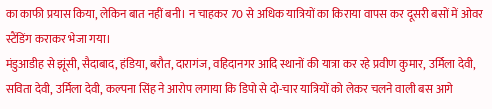का काफी प्रयास किया, लेकिन बात नहीं बनी। न चाहकर 70 से अधिक यात्रियों का किराया वापस कर दूसरी बसों में ओवर स्टैंडिंग कराकर भेजा गया।
मंडुआडीह से झूंसी, सैदाबाद, हंडिया, बरौत, दारागंज, वहिदानगर आदि स्थानों की यात्रा कर रहे प्रवीण कुमार, उर्मिला देवी, सविता देवी, उर्मिला देवी, कल्पना सिंह ने आरोप लगाया कि डिपो से दो-चार यात्रियों को लेकर चलने वाली बस आगे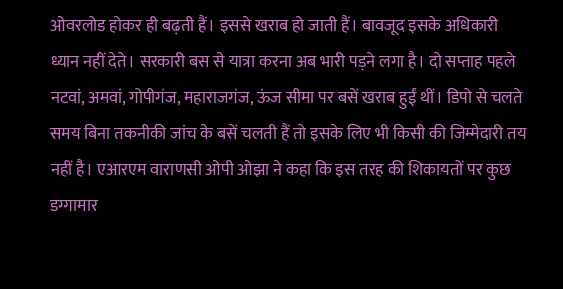ओवरलोड होकर ही बढ़ती हैं। इससे खराब हो जाती हैं। बावजूद इसके अधिकारी ध्यान नहीं देते। सरकारी बस से यात्रा करना अब भारी पड़ने लगा है। दो सप्ताह पहले नटवां, अमवां, गोपीगंज, महाराजगंज, ऊंज सीमा पर बसें खराब हुईं थीं। डिपो से चलते समय बिना तकनीकी जांच के बसें चलती हैं तो इसके लिए भी किसी की जिम्मेदारी तय नहीं है। एआरएम वाराणसी ओपी ओझा ने कहा कि इस तरह की शिकायतों पर कुछ डग्गामार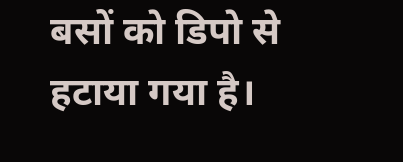बसों को डिपो से हटाया गया है।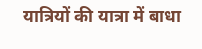यात्रियों की यात्रा में बाधा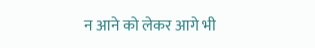न आने को लेकर आगे भी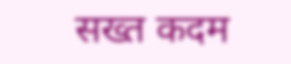सख्त कदम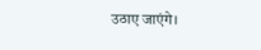उठाए जाएंगे।